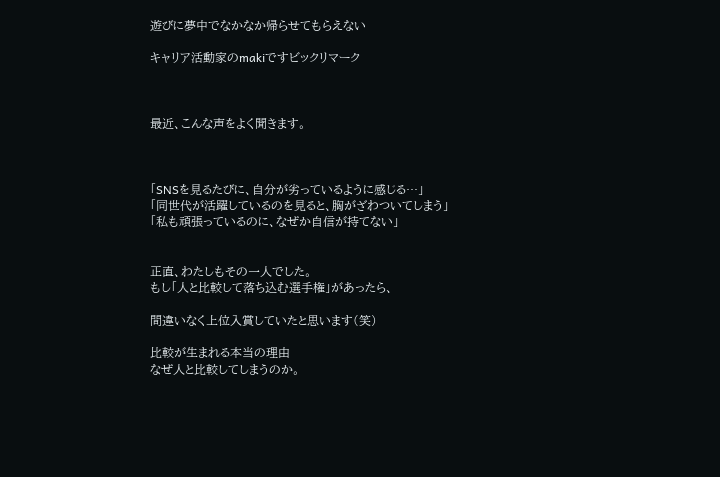遊びに夢中でなかなか帰らせてもらえない

キャリア活動家のmakiですビックリマーク



最近、こんな声をよく聞きます。



「SNSを見るたびに、自分が劣っているように感じる…」
「同世代が活躍しているのを見ると、胸がざわついてしまう」
「私も頑張っているのに、なぜか自信が持てない」


正直、わたしもその一人でした。
もし「人と比較して落ち込む選手権」があったら、

間違いなく上位入賞していたと思います(笑)

比較が生まれる本当の理由
なぜ人と比較してしまうのか。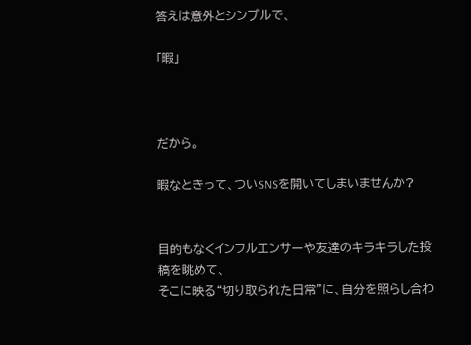答えは意外とシンプルで、

「暇」



だから。

暇なときって、ついSNSを開いてしまいませんか?


目的もなくインフルエンサーや友達のキラキラした投稿を眺めて、
そこに映る“切り取られた日常”に、自分を照らし合わ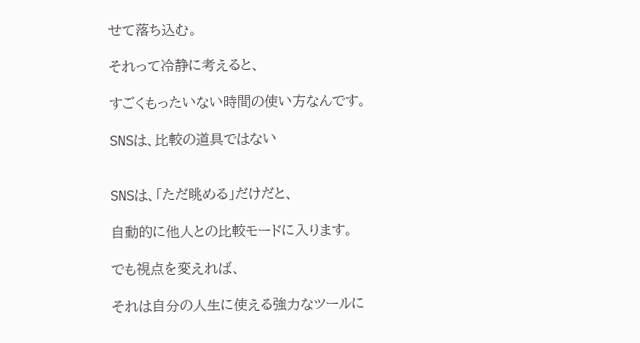せて落ち込む。

それって冷静に考えると、

すごくもったいない時間の使い方なんです。

SNSは、比較の道具ではない


SNSは、「ただ眺める」だけだと、

自動的に他人との比較モードに入ります。

でも視点を変えれば、

それは自分の人生に使える強力なツールに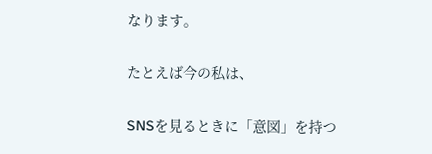なります。

たとえば今の私は、

SNSを見るときに「意図」を持つ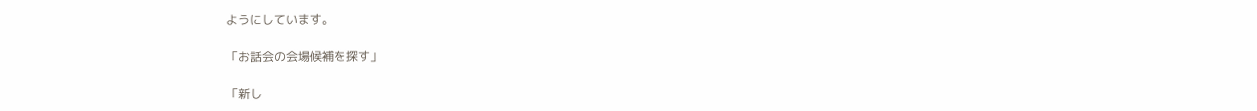ようにしています。

「お話会の会場候補を探す」

「新し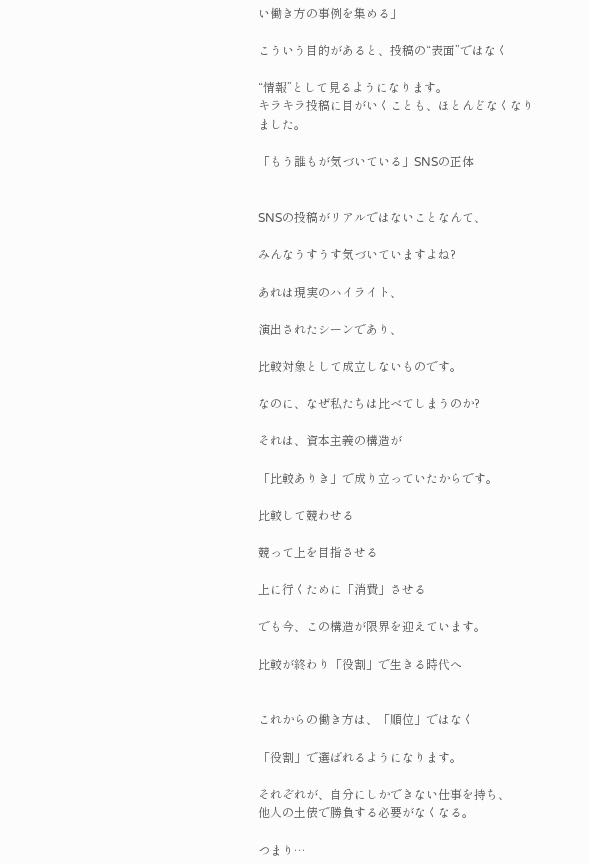い働き方の事例を集める」

こういう目的があると、投稿の“表面”ではなく

“情報”として見るようになります。
キラキラ投稿に目がいくことも、ほとんどなくなりました。

「もう誰もが気づいている」SNSの正体


SNSの投稿がリアルではないことなんて、

みんなうすうす気づいていますよね?

あれは現実のハイライト、

演出されたシーンであり、

比較対象として成立しないものです。

なのに、なぜ私たちは比べてしまうのか?

それは、資本主義の構造が

「比較ありき」で成り立っていたからです。

比較して競わせる

競って上を目指させる

上に行くために「消費」させる

でも今、この構造が限界を迎えています。

比較が終わり「役割」で生きる時代へ


これからの働き方は、「順位」ではなく

「役割」で選ばれるようになります。

それぞれが、自分にしかできない仕事を持ち、
他人の土俵で勝負する必要がなくなる。

つまり…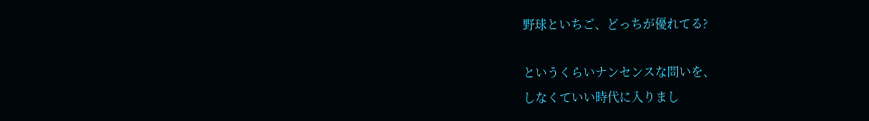野球といちご、どっちが優れてる?

というくらいナンセンスな問いを、
しなくていい時代に入りまし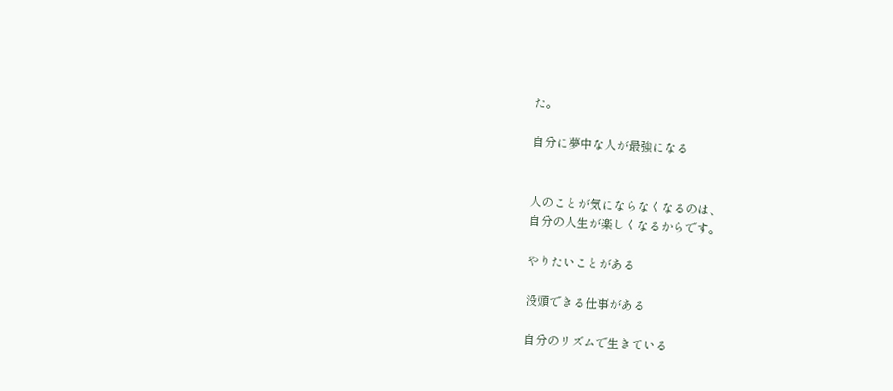た。

自分に夢中な人が最強になる


人のことが気にならなくなるのは、
自分の人生が楽しくなるからです。

やりたいことがある

没頭できる仕事がある

自分のリズムで生きている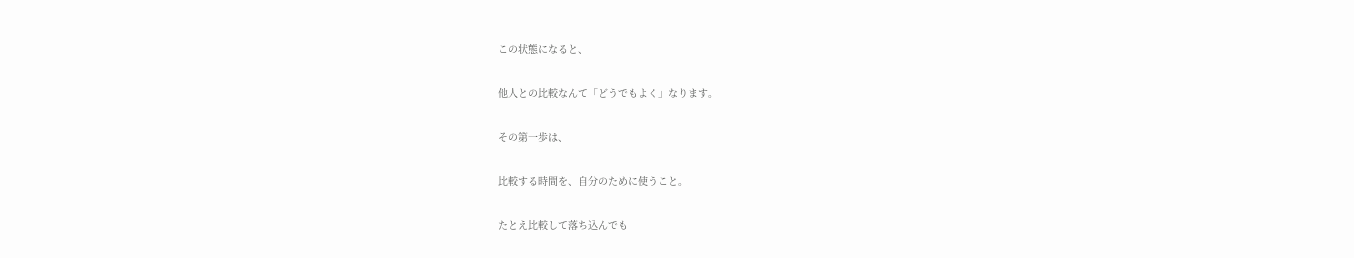この状態になると、

他人との比較なんて「どうでもよく」なります。

その第一歩は、

比較する時間を、自分のために使うこと。

たとえ比較して落ち込んでも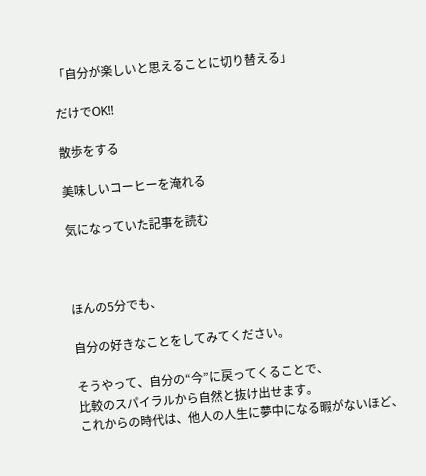「自分が楽しいと思えることに切り替える」

だけでOK!!

散歩をする

美味しいコーヒーを淹れる

気になっていた記事を読む



ほんの5分でも、

自分の好きなことをしてみてください。

そうやって、自分の“今”に戻ってくることで、
比較のスパイラルから自然と抜け出せます。
これからの時代は、他人の人生に夢中になる暇がないほど、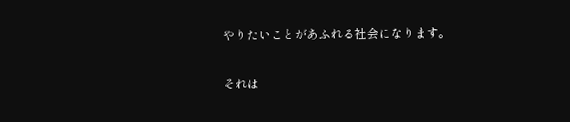やりたいことがあふれる社会になります。

それは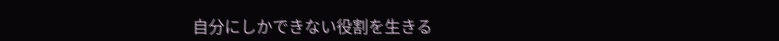自分にしかできない役割を生きる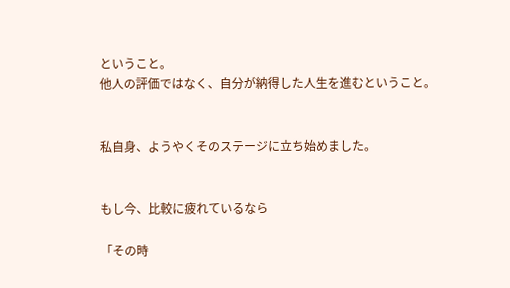ということ。
他人の評価ではなく、自分が納得した人生を進むということ。


私自身、ようやくそのステージに立ち始めました。


もし今、比較に疲れているなら

「その時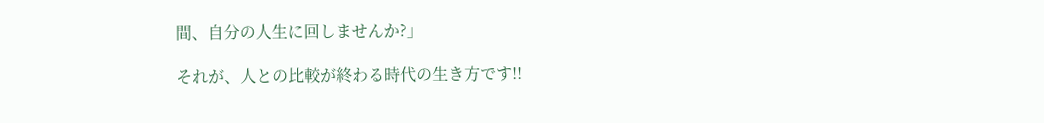間、自分の人生に回しませんか?」

それが、人との比較が終わる時代の生き方です!!